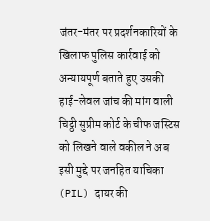जंतर-मंतर पर प्रदर्शनकारियों के खिलाफ पुलिस कार्रवाई को अन्यायपूर्ण बताते हुए उसकी हाई-लेवल जांच की मांग वाली चिट्ठी सुप्रीम कोर्ट के चीफ जस्टिस को लिखने वाले वकील ने अब इसी मुद्दे पर जनहित याचिका (PIL) दायर की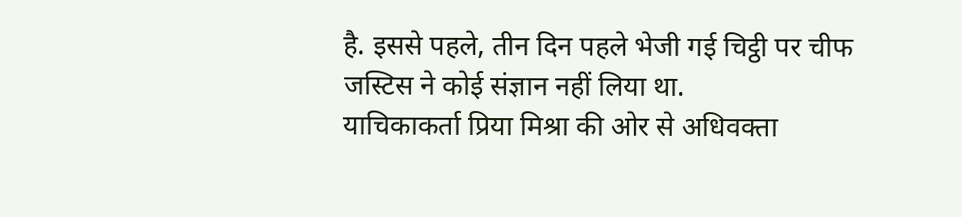है. इससे पहले, तीन दिन पहले भेजी गई चिट्ठी पर चीफ जस्टिस ने कोई संज्ञान नहीं लिया था.
याचिकाकर्ता प्रिया मिश्रा की ओर से अधिवक्ता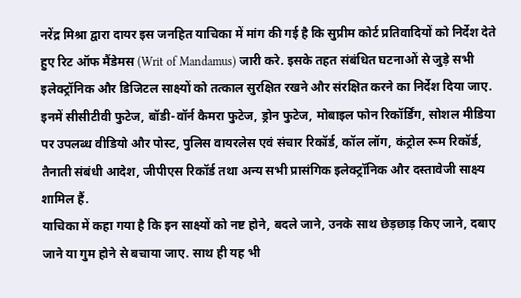नरेंद्र मिश्रा द्वारा दायर इस जनहित याचिका में मांग की गई है कि सुप्रीम कोर्ट प्रतिवादियों को निर्देश देते हुए रिट ऑफ मैंडेमस (Writ of Mandamus) जारी करे. इसके तहत संबंधित घटनाओं से जुड़े सभी इलेक्ट्रॉनिक और डिजिटल साक्ष्यों को तत्काल सुरक्षित रखने और संरक्षित करने का निर्देश दिया जाए. इनमें सीसीटीवी फुटेज, बॉडी-वॉर्न कैमरा फुटेज, ड्रोन फुटेज, मोबाइल फोन रिकॉर्डिंग, सोशल मीडिया पर उपलब्ध वीडियो और पोस्ट, पुलिस वायरलेस एवं संचार रिकॉर्ड, कॉल लॉग, कंट्रोल रूम रिकॉर्ड, तैनाती संबंधी आदेश, जीपीएस रिकॉर्ड तथा अन्य सभी प्रासंगिक इलेक्ट्रॉनिक और दस्तावेजी साक्ष्य शामिल हैं.
याचिका में कहा गया है कि इन साक्ष्यों को नष्ट होने, बदले जाने, उनके साथ छेड़छाड़ किए जाने, दबाए जाने या गुम होने से बचाया जाए. साथ ही यह भी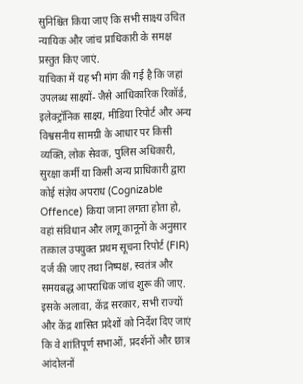सुनिश्चित किया जाए कि सभी साक्ष्य उचित न्यायिक और जांच प्राधिकारी के समक्ष प्रस्तुत किए जाएं.
याचिका में यह भी मांग की गई है कि जहां उपलब्ध साक्ष्यों- जैसे आधिकारिक रिकॉर्ड, इलेक्ट्रॉनिक साक्ष्य, मीडिया रिपोर्ट और अन्य विश्वसनीय सामग्री के आधार पर किसी व्यक्ति, लोक सेवक, पुलिस अधिकारी, सुरक्षा कर्मी या किसी अन्य प्राधिकारी द्वारा कोई संज्ञेय अपराध (Cognizable Offence) किया जाना लगता होता हो, वहां संविधान और लागू कानूनों के अनुसार तत्काल उपयुक्त प्रथम सूचना रिपोर्ट (FIR) दर्ज की जाए तथा निष्पक्ष, स्वतंत्र और समयबद्ध आपराधिक जांच शुरू की जाए.
इसके अलावा, केंद्र सरकार, सभी राज्यों और केंद्र शासित प्रदेशों को निर्देश दिए जाएं कि वे शांतिपूर्ण सभाओं, प्रदर्शनों और छात्र आंदोलनों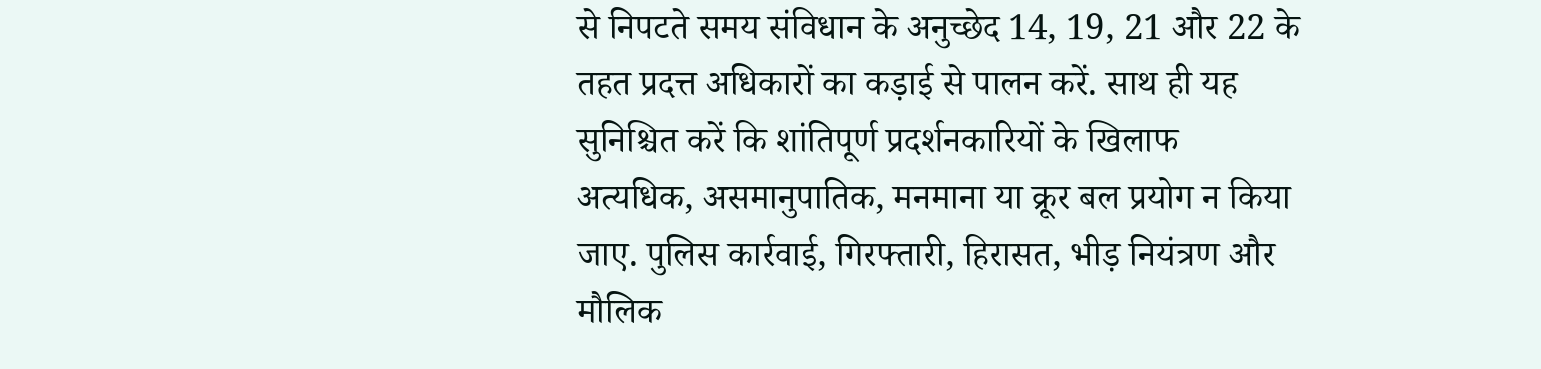से निपटते समय संविधान के अनुच्छेद 14, 19, 21 और 22 के तहत प्रदत्त अधिकारों का कड़ाई से पालन करें. साथ ही यह सुनिश्चित करें कि शांतिपूर्ण प्रदर्शनकारियों के खिलाफ अत्यधिक, असमानुपातिक, मनमाना या क्रूर बल प्रयोग न किया जाए. पुलिस कार्रवाई, गिरफ्तारी, हिरासत, भीड़ नियंत्रण और मौलिक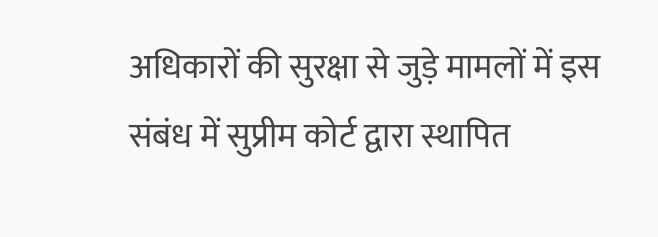अधिकारों की सुरक्षा से जुड़े मामलों में इस संबंध में सुप्रीम कोर्ट द्वारा स्थापित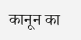कानून का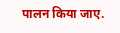पालन किया जाए.